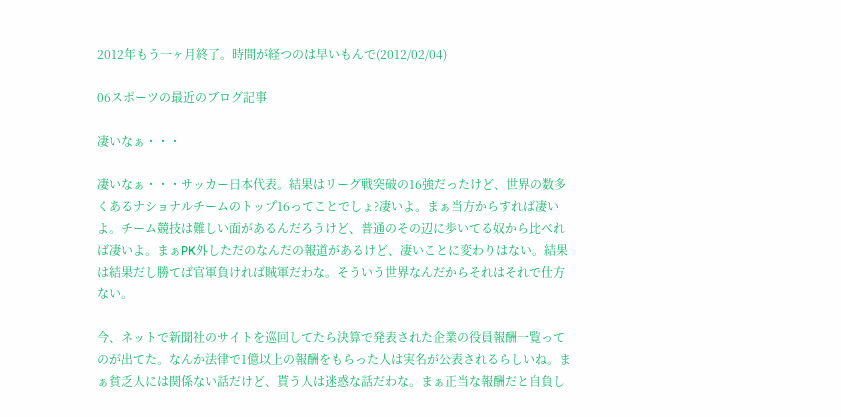2012年もう一ヶ月終了。時間が経つのは早いもんで(2012/02/04)

06スポーツの最近のブログ記事

凄いなぁ・・・

凄いなぁ・・・サッカー日本代表。結果はリーグ戦突破の16強だったけど、世界の数多くあるナショナルチームのトップ16ってことでしょ?凄いよ。まぁ当方からすれば凄いよ。チーム競技は難しい面があるんだろうけど、普通のその辺に歩いてる奴から比べれば凄いよ。まぁPK外しただのなんだの報道があるけど、凄いことに変わりはない。結果は結果だし勝てば官軍負ければ賊軍だわな。そういう世界なんだからそれはそれで仕方ない。

今、ネットで新聞社のサイトを巡回してたら決算で発表された企業の役員報酬一覧ってのが出てた。なんか法律で1億以上の報酬をもらった人は実名が公表されるらしいね。まぁ貧乏人には関係ない話だけど、貰う人は迷惑な話だわな。まぁ正当な報酬だと自負し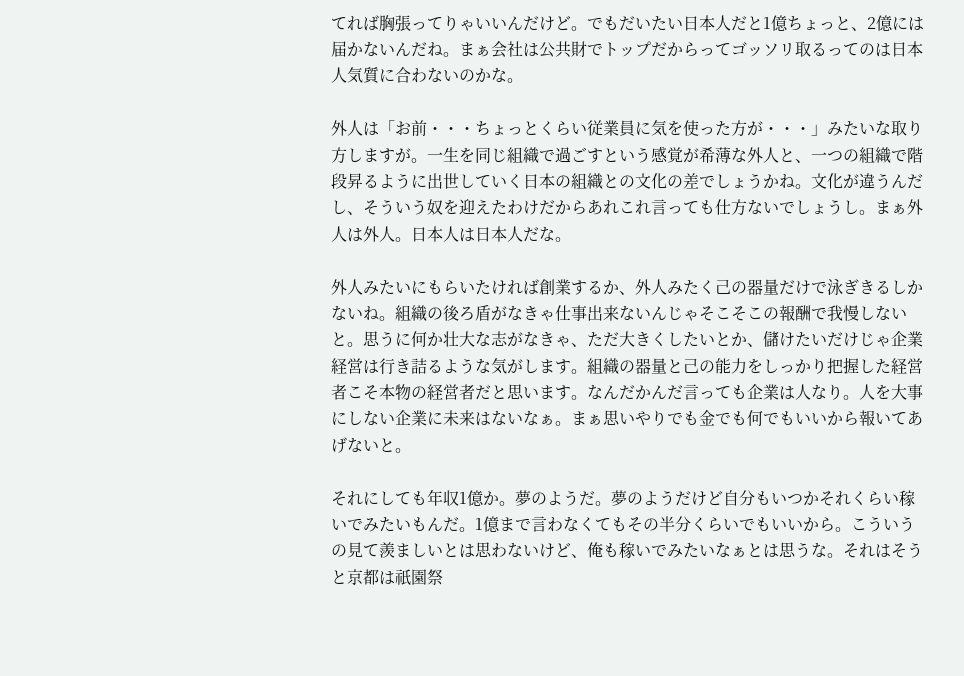てれば胸張ってりゃいいんだけど。でもだいたい日本人だと1億ちょっと、2億には届かないんだね。まぁ会社は公共財でトップだからってゴッソリ取るってのは日本人気質に合わないのかな。

外人は「お前・・・ちょっとくらい従業員に気を使った方が・・・」みたいな取り方しますが。一生を同じ組織で過ごすという感覚が希薄な外人と、一つの組織で階段昇るように出世していく日本の組織との文化の差でしょうかね。文化が違うんだし、そういう奴を迎えたわけだからあれこれ言っても仕方ないでしょうし。まぁ外人は外人。日本人は日本人だな。

外人みたいにもらいたければ創業するか、外人みたく己の器量だけで泳ぎきるしかないね。組織の後ろ盾がなきゃ仕事出来ないんじゃそこそこの報酬で我慢しないと。思うに何か壮大な志がなきゃ、ただ大きくしたいとか、儲けたいだけじゃ企業経営は行き詰るような気がします。組織の器量と己の能力をしっかり把握した経営者こそ本物の経営者だと思います。なんだかんだ言っても企業は人なり。人を大事にしない企業に未来はないなぁ。まぁ思いやりでも金でも何でもいいから報いてあげないと。

それにしても年収1億か。夢のようだ。夢のようだけど自分もいつかそれくらい稼いでみたいもんだ。1億まで言わなくてもその半分くらいでもいいから。こういうの見て羨ましいとは思わないけど、俺も稼いでみたいなぁとは思うな。それはそうと京都は祇園祭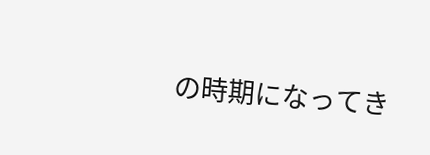の時期になってき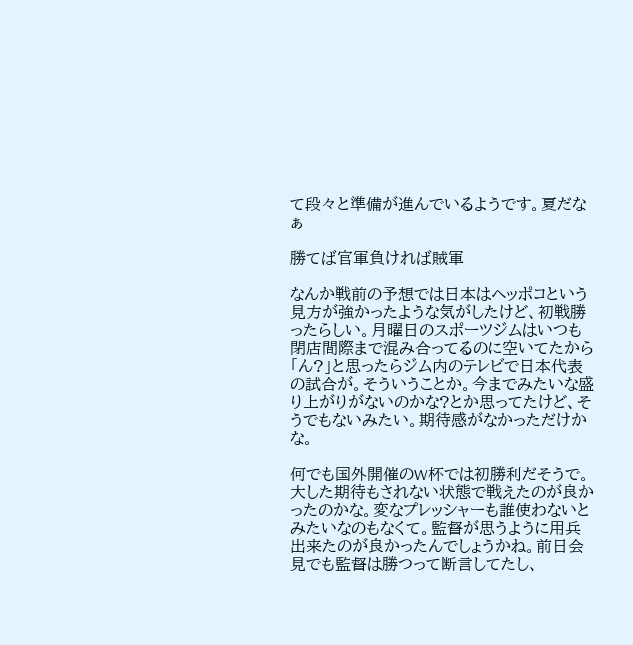て段々と準備が進んでいるようです。夏だなぁ

勝てば官軍負ければ賊軍

なんか戦前の予想では日本はヘッポコという見方が強かったような気がしたけど、初戦勝ったらしい。月曜日のスポーツジムはいつも閉店間際まで混み合ってるのに空いてたから「ん?」と思ったらジム内のテレビで日本代表の試合が。そういうことか。今までみたいな盛り上がりがないのかな?とか思ってたけど、そうでもないみたい。期待感がなかっただけかな。

何でも国外開催のW杯では初勝利だそうで。大した期待もされない状態で戦えたのが良かったのかな。変なプレッシャーも誰使わないとみたいなのもなくて。監督が思うように用兵出来たのが良かったんでしょうかね。前日会見でも監督は勝つって断言してたし、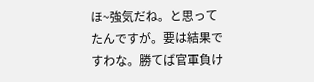ほ~強気だね。と思ってたんですが。要は結果ですわな。勝てば官軍負け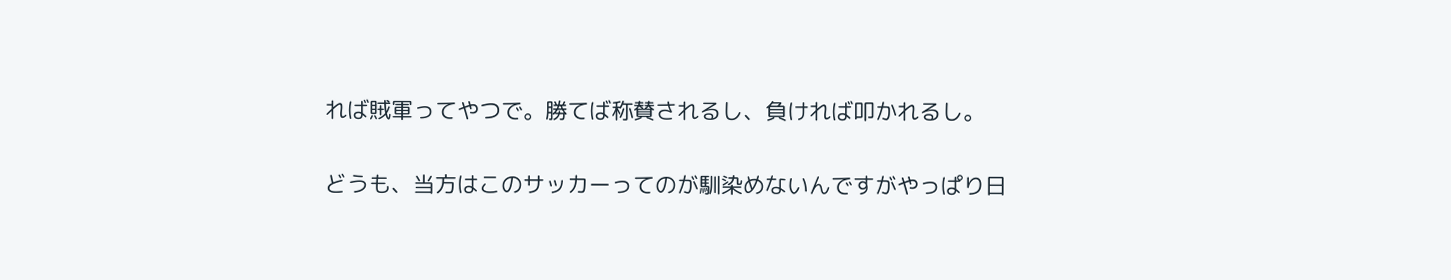れば賊軍ってやつで。勝てば称賛されるし、負ければ叩かれるし。

どうも、当方はこのサッカーってのが馴染めないんですがやっぱり日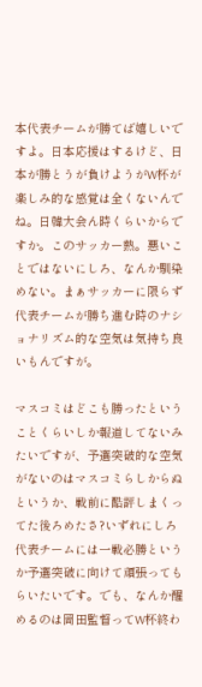本代表チームが勝てば嬉しいですよ。日本応援はするけど、日本が勝とうが負けようがW杯が楽しみ的な感覚は全くないんでね。日韓大会ん時くらいからですか。このサッカー熱。悪いことではないにしろ、なんか馴染めない。まぁサッカーに限らず代表チームが勝ち進む時のナショナリズム的な空気は気持ち良いもんですが。

マスコミはどこも勝ったということくらいしか報道してないみたいですが、予選突破的な空気がないのはマスコミらしからぬというか、戦前に酷評しまくってた後ろめたさ?いずれにしろ代表チームには一戦必勝というか予選突破に向けて頑張ってもらいたいです。でも、なんか醒めるのは岡田監督ってW杯終わ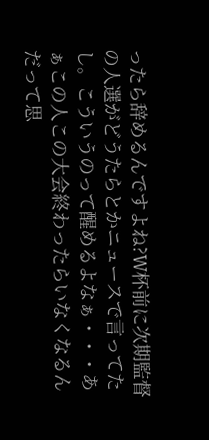ったら辞めるんですよね?W杯前に次期監督の人選がどうたらとかニュースで言ってたし。こういうのって醒めるよなぁ・・・あぁこの人この大会終わったらいなくなるんだって思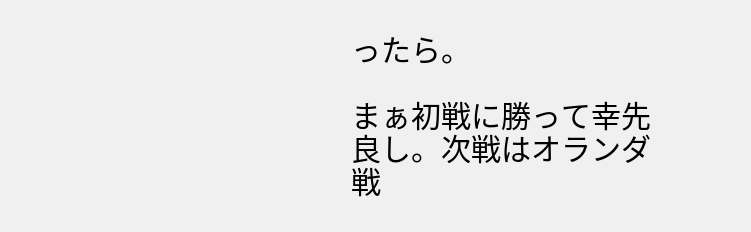ったら。

まぁ初戦に勝って幸先良し。次戦はオランダ戦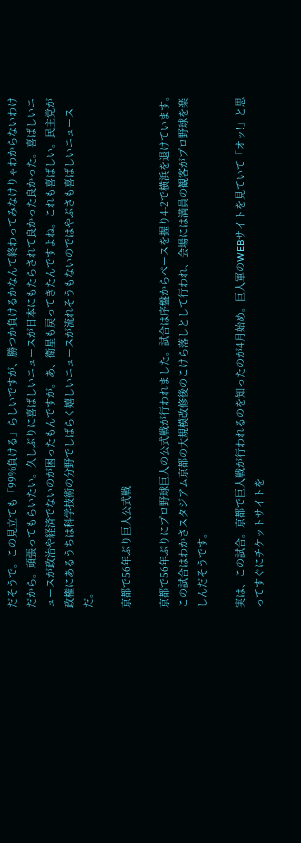だそうで。この見立ても「99%負ける」らしいですが、勝つか負けるかなんて終わってみなけりゃわからないわけだから。頑張ってもらいたい。久しぶりに喜ばしいニュースが日本にもたらされて良かった良かった。喜ばしいニュースが政治や経済でないのが困ったもんですが。あ、衛星も戻ってきたんですよね。これも喜ばしい。民主党が政権にあるうちは科学技術の分野でしばらく嬉しいニュースが流れそうもないのではやぶさも喜ばしいニュースだ。

京都で56年ぶり巨人公式戦

京都で56年ぶりにプロ野球巨人の公式戦が行われました。試合は序盤からペースを握り4-2で横浜を退けています。この試合はわかさスタジアム京都の大規模改修後のこけら落しとして行われ、会場には満員の観客がプロ野球を楽しんだそうです。

実は、この試合。京都で巨人戦が行われるのを知ったのが4月始め。巨人軍のWEBサイトを見ていて「オッ!」と思ってすぐにチケットサイトを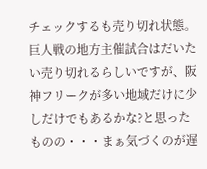チェックするも売り切れ状態。巨人戦の地方主催試合はだいたい売り切れるらしいですが、阪神フリークが多い地域だけに少しだけでもあるかな?と思ったものの・・・まぁ気づくのが遅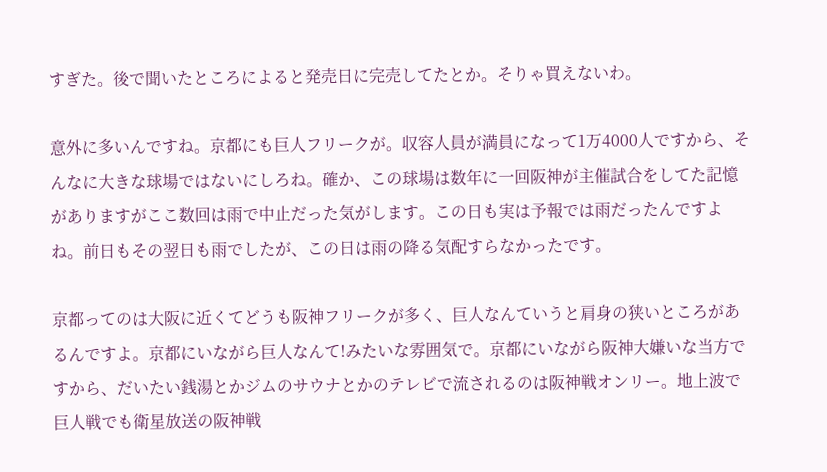すぎた。後で聞いたところによると発売日に完売してたとか。そりゃ買えないわ。

意外に多いんですね。京都にも巨人フリークが。収容人員が満員になって1万4000人ですから、そんなに大きな球場ではないにしろね。確か、この球場は数年に一回阪神が主催試合をしてた記憶がありますがここ数回は雨で中止だった気がします。この日も実は予報では雨だったんですよね。前日もその翌日も雨でしたが、この日は雨の降る気配すらなかったです。

京都ってのは大阪に近くてどうも阪神フリークが多く、巨人なんていうと肩身の狭いところがあるんですよ。京都にいながら巨人なんて!みたいな雰囲気で。京都にいながら阪神大嫌いな当方ですから、だいたい銭湯とかジムのサウナとかのテレビで流されるのは阪神戦オンリー。地上波で巨人戦でも衛星放送の阪神戦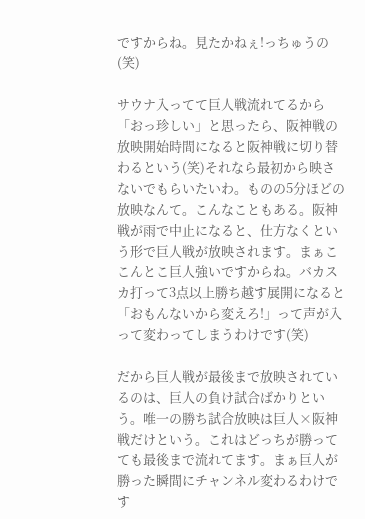ですからね。見たかねぇ!っちゅうの(笑)

サウナ入ってて巨人戦流れてるから「おっ珍しい」と思ったら、阪神戦の放映開始時間になると阪神戦に切り替わるという(笑)それなら最初から映さないでもらいたいわ。ものの5分ほどの放映なんて。こんなこともある。阪神戦が雨で中止になると、仕方なくという形で巨人戦が放映されます。まぁここんとこ巨人強いですからね。バカスカ打って3点以上勝ち越す展開になると「おもんないから変えろ!」って声が入って変わってしまうわけです(笑)

だから巨人戦が最後まで放映されているのは、巨人の負け試合ばかりという。唯一の勝ち試合放映は巨人×阪神戦だけという。これはどっちが勝ってても最後まで流れてます。まぁ巨人が勝った瞬間にチャンネル変わるわけです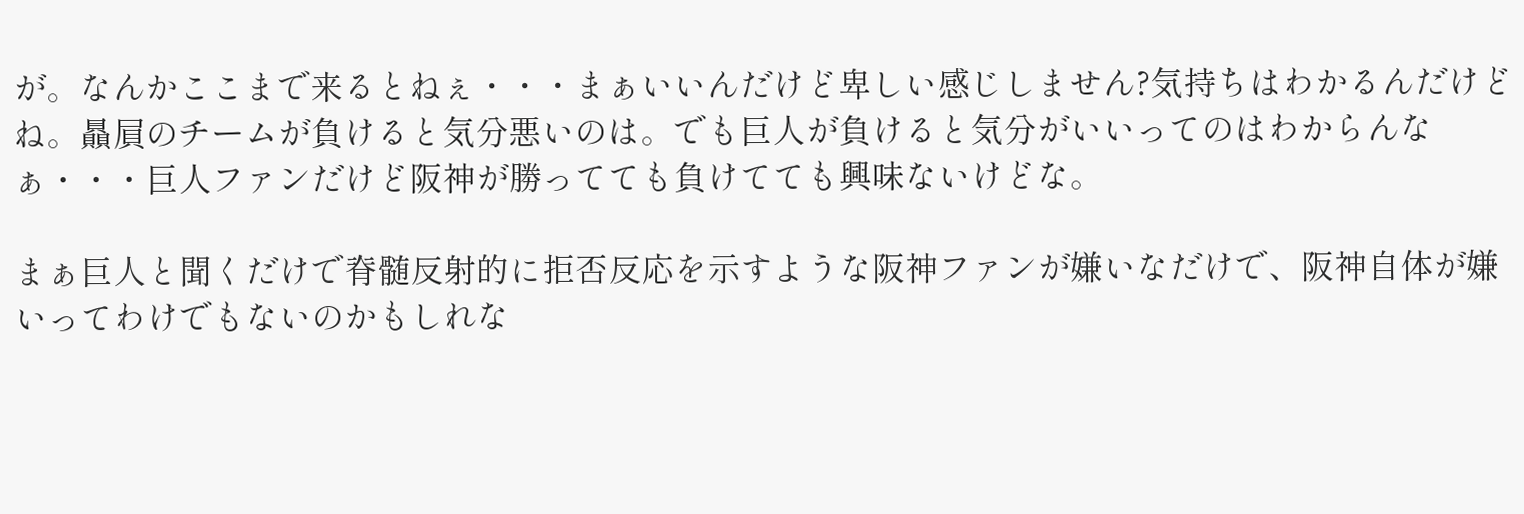が。なんかここまで来るとねぇ・・・まぁいいんだけど卑しい感じしません?気持ちはわかるんだけどね。贔屓のチームが負けると気分悪いのは。でも巨人が負けると気分がいいってのはわからんなぁ・・・巨人ファンだけど阪神が勝ってても負けてても興味ないけどな。

まぁ巨人と聞くだけで脊髄反射的に拒否反応を示すような阪神ファンが嫌いなだけで、阪神自体が嫌いってわけでもないのかもしれな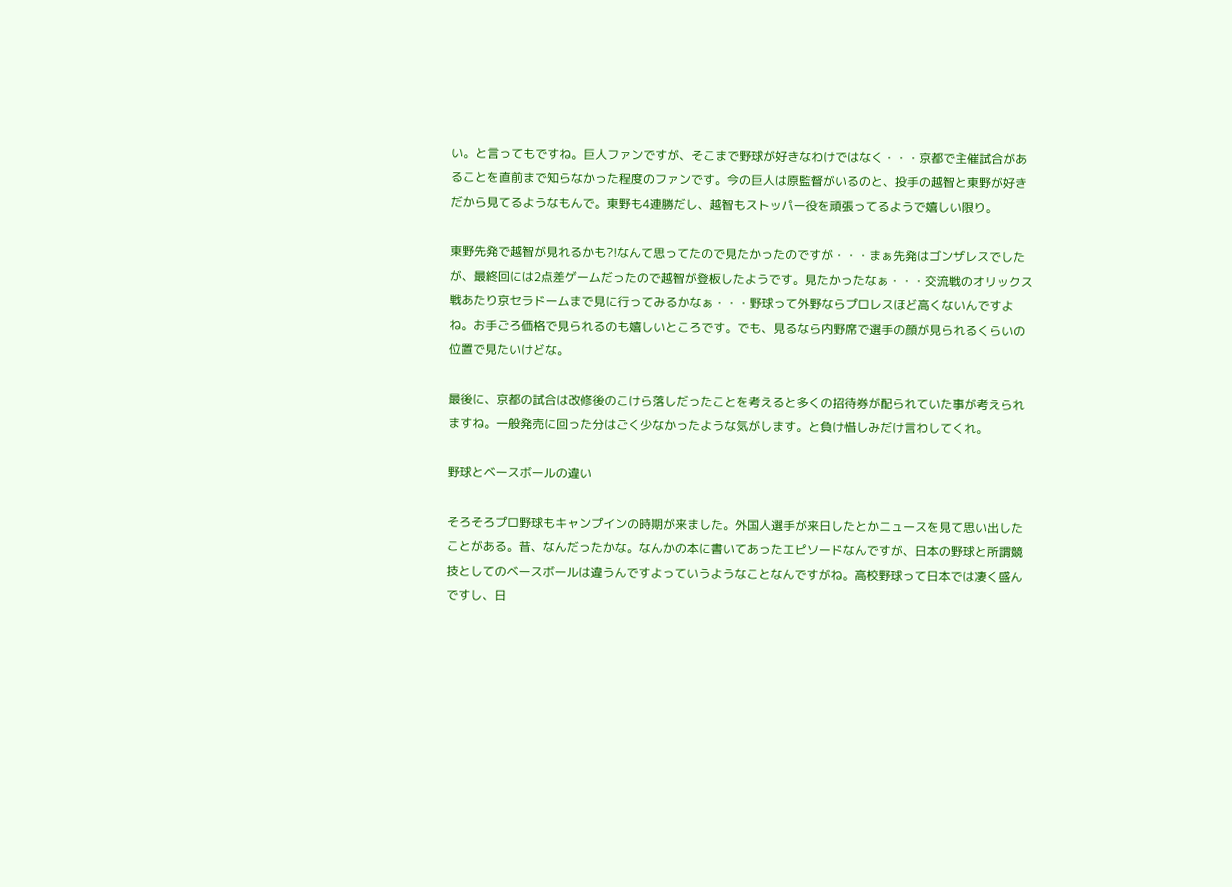い。と言ってもですね。巨人ファンですが、そこまで野球が好きなわけではなく・・・京都で主催試合があることを直前まで知らなかった程度のファンです。今の巨人は原監督がいるのと、投手の越智と東野が好きだから見てるようなもんで。東野も4連勝だし、越智もストッパー役を頑張ってるようで嬉しい限り。

東野先発で越智が見れるかも?!なんて思ってたので見たかったのですが・・・まぁ先発はゴンザレスでしたが、最終回には2点差ゲームだったので越智が登板したようです。見たかったなぁ・・・交流戦のオリックス戦あたり京セラドームまで見に行ってみるかなぁ・・・野球って外野ならプロレスほど高くないんですよね。お手ごろ価格で見られるのも嬉しいところです。でも、見るなら内野席で選手の顔が見られるくらいの位置で見たいけどな。

最後に、京都の試合は改修後のこけら落しだったことを考えると多くの招待券が配られていた事が考えられますね。一般発売に回った分はごく少なかったような気がします。と負け惜しみだけ言わしてくれ。

野球とベースボールの違い

そろそろプロ野球もキャンプインの時期が来ました。外国人選手が来日したとかニュースを見て思い出したことがある。昔、なんだったかな。なんかの本に書いてあったエピソードなんですが、日本の野球と所謂競技としてのベースボールは違うんですよっていうようなことなんですがね。高校野球って日本では凄く盛んですし、日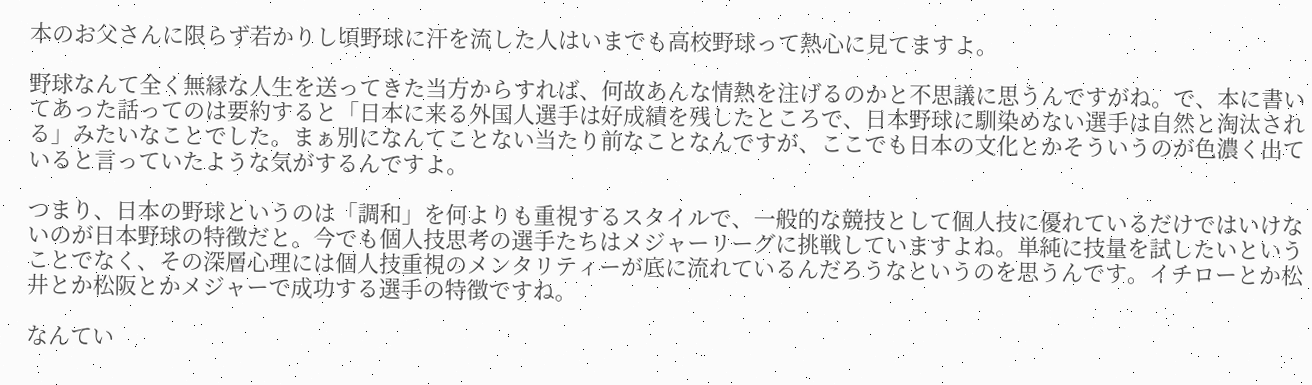本のお父さんに限らず若かりし頃野球に汗を流した人はいまでも高校野球って熱心に見てますよ。

野球なんて全く無縁な人生を送ってきた当方からすれば、何故あんな情熱を注げるのかと不思議に思うんですがね。で、本に書いてあった話ってのは要約すると「日本に来る外国人選手は好成績を残したところで、日本野球に馴染めない選手は自然と淘汰される」みたいなことでした。まぁ別になんてことない当たり前なことなんですが、ここでも日本の文化とかそういうのが色濃く出ていると言っていたような気がするんですよ。

つまり、日本の野球というのは「調和」を何よりも重視するスタイルで、一般的な競技として個人技に優れているだけではいけないのが日本野球の特徴だと。今でも個人技思考の選手たちはメジャーリーグに挑戦していますよね。単純に技量を試したいということでなく、その深層心理には個人技重視のメンタリティーが底に流れているんだろうなというのを思うんです。イチローとか松井とか松阪とかメジャーで成功する選手の特徴ですね。

なんてい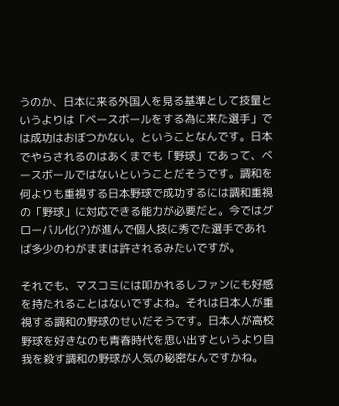うのか、日本に来る外国人を見る基準として技量というよりは「ベースボールをする為に来た選手」では成功はおぼつかない。ということなんです。日本でやらされるのはあくまでも「野球」であって、ベースボールではないということだそうです。調和を何よりも重視する日本野球で成功するには調和重視の「野球」に対応できる能力が必要だと。今ではグローバル化(?)が進んで個人技に秀でた選手であれば多少のわがままは許されるみたいですが。

それでも、マスコミには叩かれるしファンにも好感を持たれることはないですよね。それは日本人が重視する調和の野球のせいだそうです。日本人が高校野球を好きなのも青春時代を思い出すというより自我を殺す調和の野球が人気の秘密なんですかね。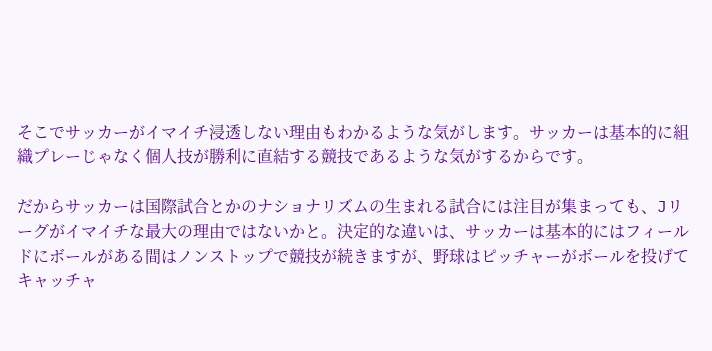そこでサッカーがイマイチ浸透しない理由もわかるような気がします。サッカーは基本的に組織プレーじゃなく個人技が勝利に直結する競技であるような気がするからです。

だからサッカーは国際試合とかのナショナリズムの生まれる試合には注目が集まっても、Jリーグがイマイチな最大の理由ではないかと。決定的な違いは、サッカーは基本的にはフィールドにボールがある間はノンストップで競技が続きますが、野球はピッチャーがボールを投げてキャッチャ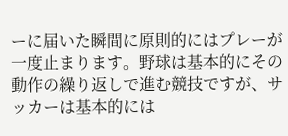ーに届いた瞬間に原則的にはプレーが一度止まります。野球は基本的にその動作の繰り返しで進む競技ですが、サッカーは基本的には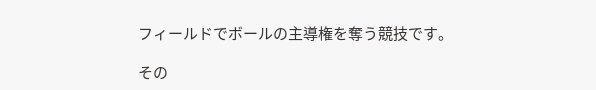フィールドでボールの主導権を奪う競技です。

その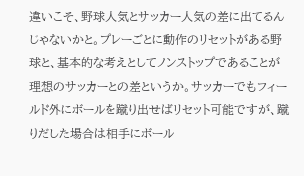違いこそ、野球人気とサッカー人気の差に出てるんじゃないかと。プレーごとに動作のリセットがある野球と、基本的な考えとしてノンストップであることが理想のサッカーとの差というか。サッカーでもフィールド外にボールを蹴り出せばリセット可能ですが、蹴りだした場合は相手にボール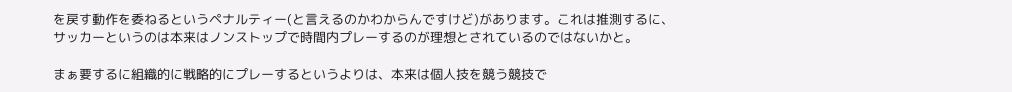を戻す動作を委ねるというペナルティー(と言えるのかわからんですけど)があります。これは推測するに、サッカーというのは本来はノンストップで時間内プレーするのが理想とされているのではないかと。

まぁ要するに組織的に戦略的にプレーするというよりは、本来は個人技を競う競技で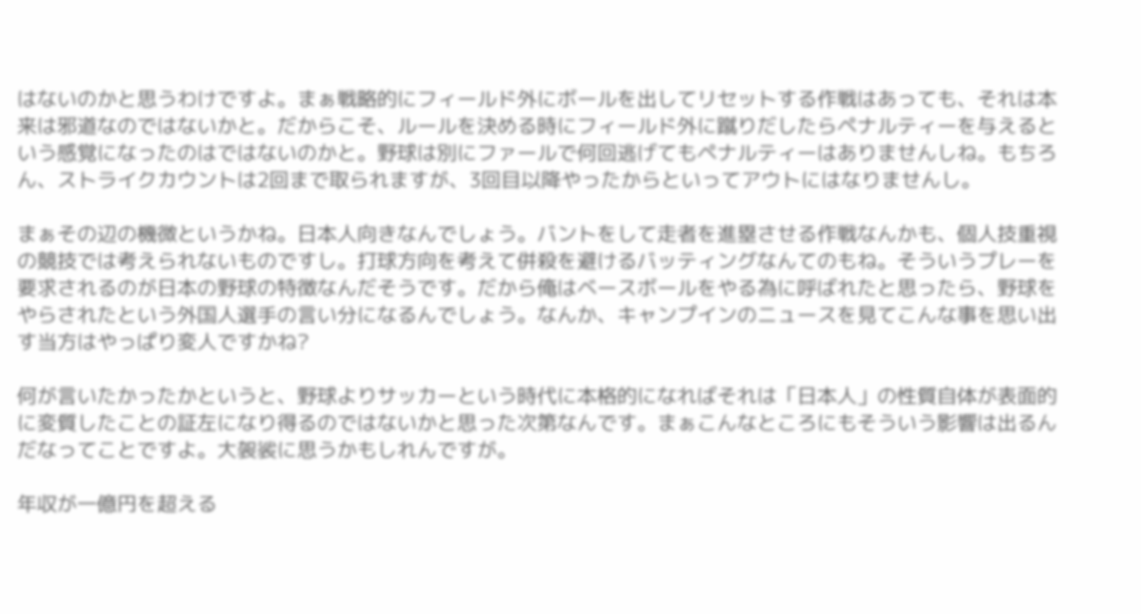はないのかと思うわけですよ。まぁ戦略的にフィールド外にボールを出してリセットする作戦はあっても、それは本来は邪道なのではないかと。だからこそ、ルールを決める時にフィールド外に蹴りだしたらペナルティーを与えるという感覚になったのはではないのかと。野球は別にファールで何回逃げてもペナルティーはありませんしね。もちろん、ストライクカウントは2回まで取られますが、3回目以降やったからといってアウトにはなりませんし。

まぁその辺の機微というかね。日本人向きなんでしょう。バントをして走者を進塁させる作戦なんかも、個人技重視の競技では考えられないものですし。打球方向を考えて併殺を避けるバッティングなんてのもね。そういうプレーを要求されるのが日本の野球の特徴なんだそうです。だから俺はベースボールをやる為に呼ばれたと思ったら、野球をやらされたという外国人選手の言い分になるんでしょう。なんか、キャンプインのニュースを見てこんな事を思い出す当方はやっぱり変人ですかね?

何が言いたかったかというと、野球よりサッカーという時代に本格的になればそれは「日本人」の性質自体が表面的に変質したことの証左になり得るのではないかと思った次第なんです。まぁこんなところにもそういう影響は出るんだなってことですよ。大袈裟に思うかもしれんですが。

年収が一億円を超える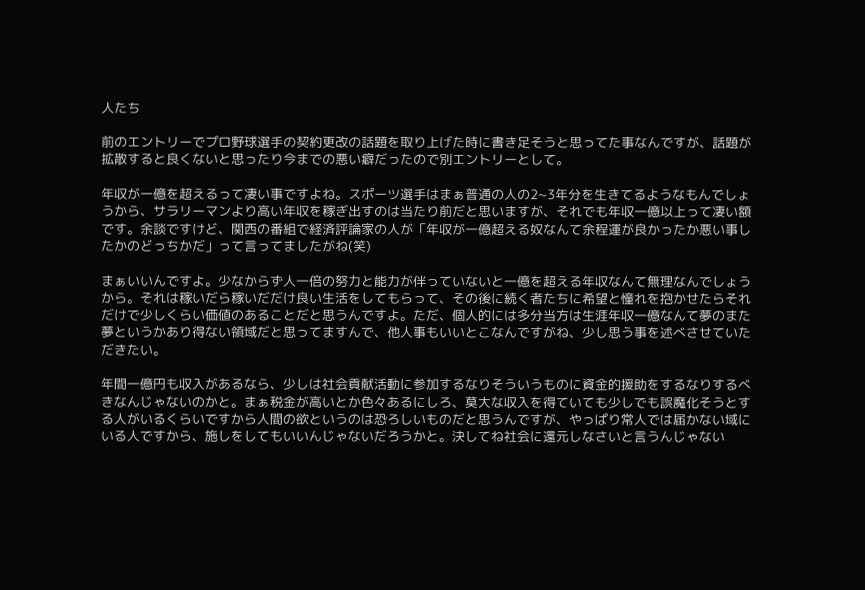人たち

前のエントリーでプロ野球選手の契約更改の話題を取り上げた時に書き足そうと思ってた事なんですが、話題が拡散すると良くないと思ったり今までの悪い癖だったので別エントリーとして。

年収が一億を超えるって凄い事ですよね。スポーツ選手はまぁ普通の人の2~3年分を生きてるようなもんでしょうから、サラリーマンより高い年収を稼ぎ出すのは当たり前だと思いますが、それでも年収一億以上って凄い額です。余談ですけど、関西の番組で経済評論家の人が「年収が一億超える奴なんて余程運が良かったか悪い事したかのどっちかだ」って言ってましたがね(笑)

まぁいいんですよ。少なからず人一倍の努力と能力が伴っていないと一億を超える年収なんて無理なんでしょうから。それは稼いだら稼いだだけ良い生活をしてもらって、その後に続く者たちに希望と憧れを抱かせたらそれだけで少しくらい価値のあることだと思うんですよ。ただ、個人的には多分当方は生涯年収一億なんて夢のまた夢というかあり得ない領域だと思ってますんで、他人事もいいとこなんですがね、少し思う事を述べさせていただきたい。

年間一億円も収入があるなら、少しは社会貢献活動に参加するなりそういうものに資金的援助をするなりするべきなんじゃないのかと。まぁ税金が高いとか色々あるにしろ、莫大な収入を得ていても少しでも誤魔化そうとする人がいるくらいですから人間の欲というのは恐ろしいものだと思うんですが、やっぱり常人では届かない域にいる人ですから、施しをしてもいいんじゃないだろうかと。決してね社会に還元しなさいと言うんじゃない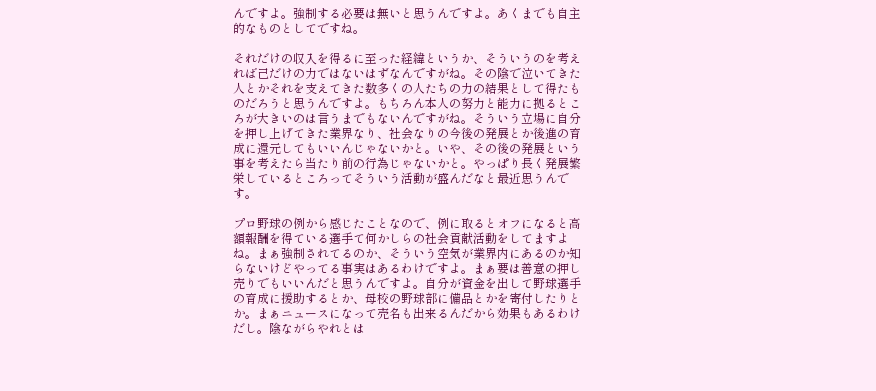んですよ。強制する必要は無いと思うんですよ。あくまでも自主的なものとしてですね。

それだけの収入を得るに至った経緯というか、そういうのを考えれば己だけの力ではないはずなんですがね。その陰で泣いてきた人とかそれを支えてきた数多くの人たちの力の結果として得たものだろうと思うんですよ。もちろん本人の努力と能力に拠るところが大きいのは言うまでもないんですがね。そういう立場に自分を押し上げてきた業界なり、社会なりの今後の発展とか後進の育成に還元してもいいんじゃないかと。いや、その後の発展という事を考えたら当たり前の行為じゃないかと。やっぱり長く発展繁栄しているところってそういう活動が盛んだなと最近思うんです。

プロ野球の例から感じたことなので、例に取るとオフになると高額報酬を得ている選手て何かしらの社会貢献活動をしてますよね。まぁ強制されてるのか、そういう空気が業界内にあるのか知らないけどやってる事実はあるわけですよ。まぁ要は善意の押し売りでもいいんだと思うんですよ。自分が資金を出して野球選手の育成に援助するとか、母校の野球部に備品とかを寄付したりとか。まぁニュースになって売名も出来るんだから効果もあるわけだし。陰ながらやれとは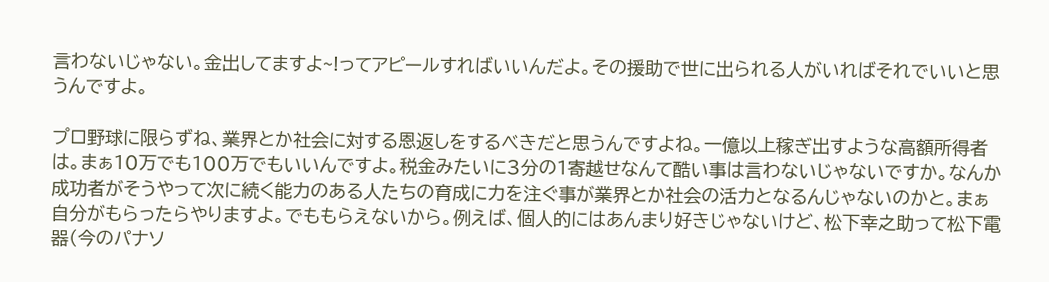言わないじゃない。金出してますよ~!ってアピールすればいいんだよ。その援助で世に出られる人がいればそれでいいと思うんですよ。

プロ野球に限らずね、業界とか社会に対する恩返しをするべきだと思うんですよね。一億以上稼ぎ出すような高額所得者は。まぁ10万でも100万でもいいんですよ。税金みたいに3分の1寄越せなんて酷い事は言わないじゃないですか。なんか成功者がそうやって次に続く能力のある人たちの育成に力を注ぐ事が業界とか社会の活力となるんじゃないのかと。まぁ自分がもらったらやりますよ。でももらえないから。例えば、個人的にはあんまり好きじゃないけど、松下幸之助って松下電器(今のパナソ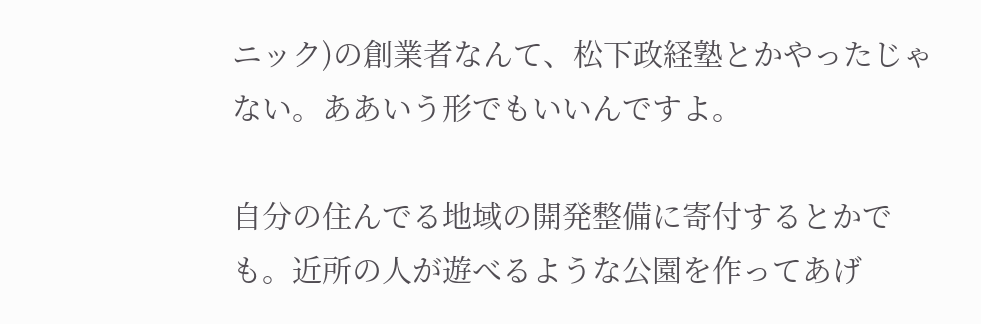ニック)の創業者なんて、松下政経塾とかやったじゃない。ああいう形でもいいんですよ。

自分の住んでる地域の開発整備に寄付するとかでも。近所の人が遊べるような公園を作ってあげ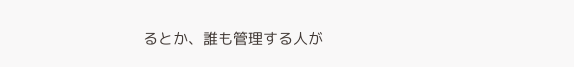るとか、誰も管理する人が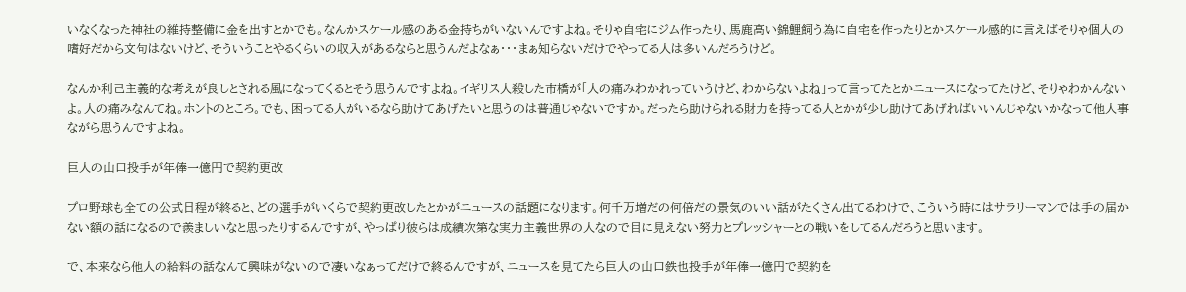いなくなった神社の維持整備に金を出すとかでも。なんかスケール感のある金持ちがいないんですよね。そりゃ自宅にジム作ったり、馬鹿高い錦鯉飼う為に自宅を作ったりとかスケール感的に言えばそりゃ個人の嗜好だから文句はないけど、そういうことやるくらいの収入があるならと思うんだよなぁ・・・まぁ知らないだけでやってる人は多いんだろうけど。

なんか利己主義的な考えが良しとされる風になってくるとそう思うんですよね。イギリス人殺した市橋が「人の痛みわかれっていうけど、わからないよね」って言ってたとかニュースになってたけど、そりゃわかんないよ。人の痛みなんてね。ホントのところ。でも、困ってる人がいるなら助けてあげたいと思うのは普通じゃないですか。だったら助けられる財力を持ってる人とかが少し助けてあげればいいんじゃないかなって他人事ながら思うんですよね。

巨人の山口投手が年俸一億円で契約更改

プロ野球も全ての公式日程が終ると、どの選手がいくらで契約更改したとかがニュースの話題になります。何千万増だの何倍だの景気のいい話がたくさん出てるわけで、こういう時にはサラリーマンでは手の届かない額の話になるので羨ましいなと思ったりするんですが、やっぱり彼らは成績次第な実力主義世界の人なので目に見えない努力とプレッシャーとの戦いをしてるんだろうと思います。

で、本来なら他人の給料の話なんて興味がないので凄いなぁってだけで終るんですが、ニュースを見てたら巨人の山口鉄也投手が年俸一億円で契約を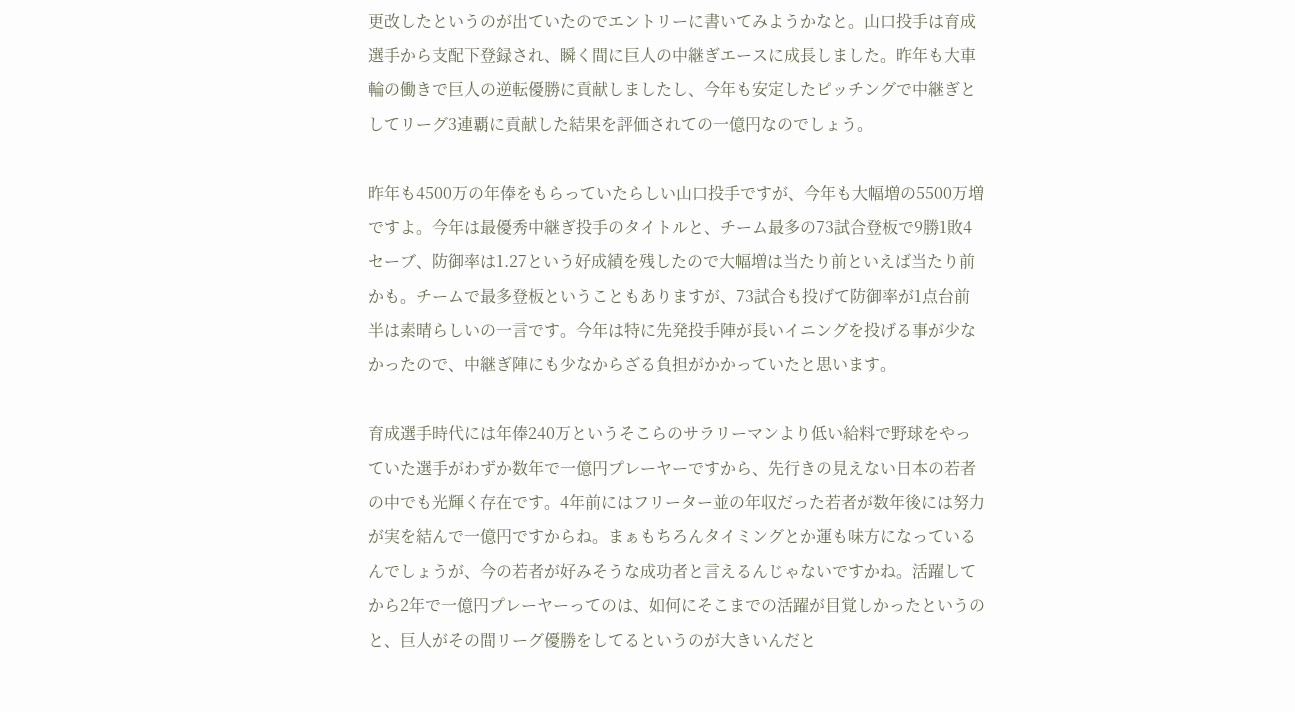更改したというのが出ていたのでエントリーに書いてみようかなと。山口投手は育成選手から支配下登録され、瞬く間に巨人の中継ぎエースに成長しました。昨年も大車輪の働きで巨人の逆転優勝に貢献しましたし、今年も安定したピッチングで中継ぎとしてリーグ3連覇に貢献した結果を評価されての一億円なのでしょう。

昨年も4500万の年俸をもらっていたらしい山口投手ですが、今年も大幅増の5500万増ですよ。今年は最優秀中継ぎ投手のタイトルと、チーム最多の73試合登板で9勝1敗4セーブ、防御率は1.27という好成績を残したので大幅増は当たり前といえば当たり前かも。チームで最多登板ということもありますが、73試合も投げて防御率が1点台前半は素晴らしいの一言です。今年は特に先発投手陣が長いイニングを投げる事が少なかったので、中継ぎ陣にも少なからざる負担がかかっていたと思います。

育成選手時代には年俸240万というそこらのサラリーマンより低い給料で野球をやっていた選手がわずか数年で一億円プレーヤーですから、先行きの見えない日本の若者の中でも光輝く存在です。4年前にはフリーター並の年収だった若者が数年後には努力が実を結んで一億円ですからね。まぁもちろんタイミングとか運も味方になっているんでしょうが、今の若者が好みそうな成功者と言えるんじゃないですかね。活躍してから2年で一億円プレーヤーってのは、如何にそこまでの活躍が目覚しかったというのと、巨人がその間リーグ優勝をしてるというのが大きいんだと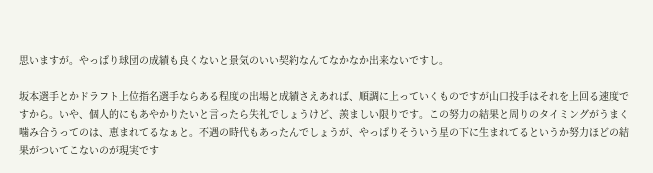思いますが。やっぱり球団の成績も良くないと景気のいい契約なんてなかなか出来ないですし。

坂本選手とかドラフト上位指名選手ならある程度の出場と成績さえあれば、順調に上っていくものですが山口投手はそれを上回る速度ですから。いや、個人的にもあやかりたいと言ったら失礼でしょうけど、羨ましい限りです。この努力の結果と周りのタイミングがうまく噛み合うってのは、恵まれてるなぁと。不遇の時代もあったんでしょうが、やっぱりそういう星の下に生まれてるというか努力ほどの結果がついてこないのが現実です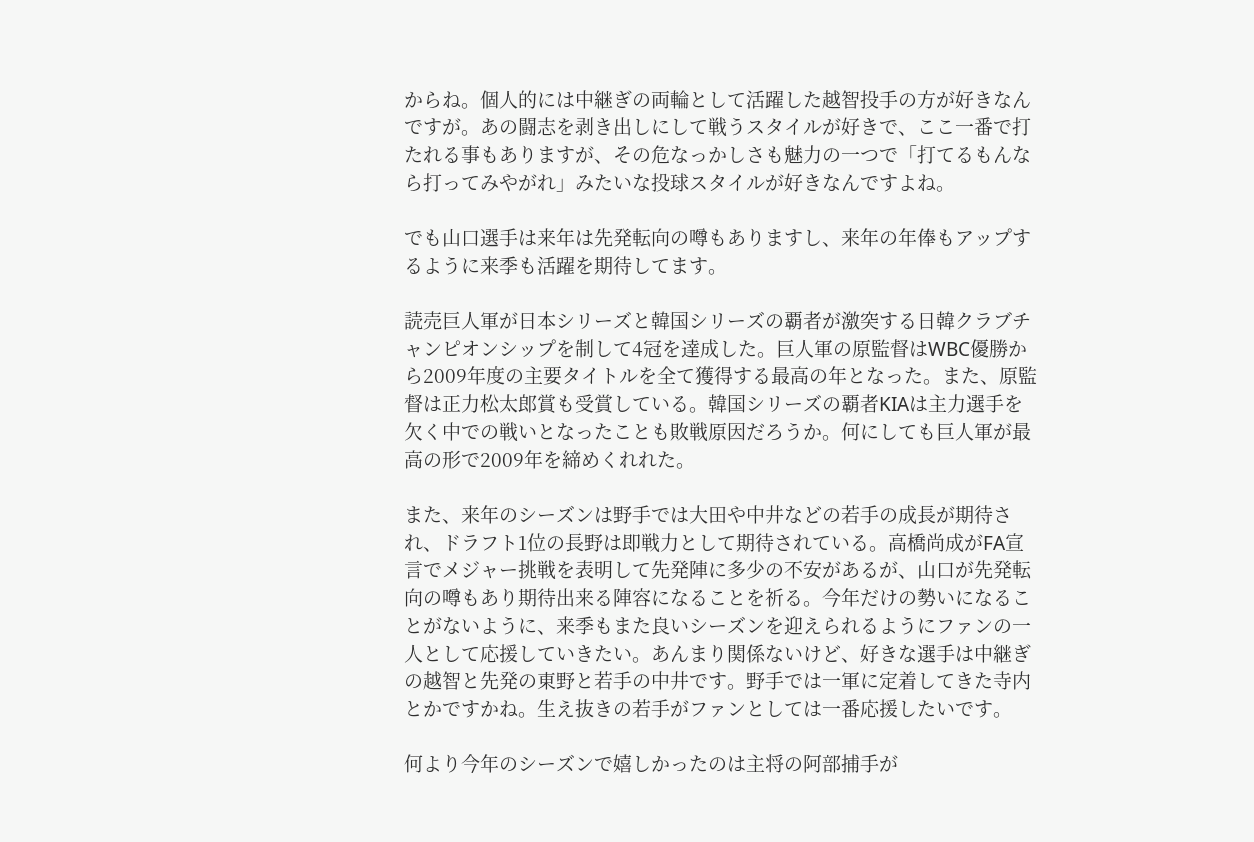からね。個人的には中継ぎの両輪として活躍した越智投手の方が好きなんですが。あの闘志を剥き出しにして戦うスタイルが好きで、ここ一番で打たれる事もありますが、その危なっかしさも魅力の一つで「打てるもんなら打ってみやがれ」みたいな投球スタイルが好きなんですよね。

でも山口選手は来年は先発転向の噂もありますし、来年の年俸もアップするように来季も活躍を期待してます。

読売巨人軍が日本シリーズと韓国シリーズの覇者が激突する日韓クラブチャンピオンシップを制して4冠を達成した。巨人軍の原監督はWBC優勝から2009年度の主要タイトルを全て獲得する最高の年となった。また、原監督は正力松太郎賞も受賞している。韓国シリーズの覇者KIAは主力選手を欠く中での戦いとなったことも敗戦原因だろうか。何にしても巨人軍が最高の形で2009年を締めくれれた。

また、来年のシーズンは野手では大田や中井などの若手の成長が期待され、ドラフト1位の長野は即戦力として期待されている。高橋尚成がFA宣言でメジャー挑戦を表明して先発陣に多少の不安があるが、山口が先発転向の噂もあり期待出来る陣容になることを祈る。今年だけの勢いになることがないように、来季もまた良いシーズンを迎えられるようにファンの一人として応援していきたい。あんまり関係ないけど、好きな選手は中継ぎの越智と先発の東野と若手の中井です。野手では一軍に定着してきた寺内とかですかね。生え抜きの若手がファンとしては一番応援したいです。

何より今年のシーズンで嬉しかったのは主将の阿部捕手が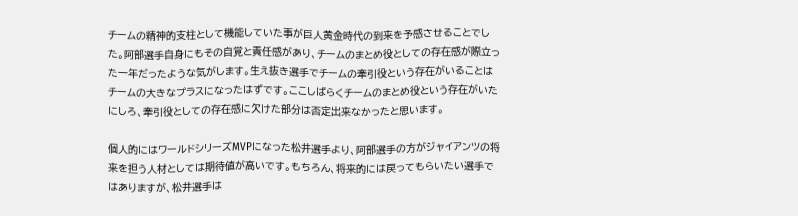チームの精神的支柱として機能していた事が巨人黄金時代の到来を予感させることでした。阿部選手自身にもその自覚と責任感があり、チームのまとめ役としての存在感が際立った一年だったような気がします。生え抜き選手でチームの牽引役という存在がいることはチームの大きなプラスになったはずです。ここしばらくチームのまとめ役という存在がいたにしろ、牽引役としての存在感に欠けた部分は否定出来なかったと思います。

個人的にはワールドシリーズMVPになった松井選手より、阿部選手の方がジャイアンツの将来を担う人材としては期待値が高いです。もちろん、将来的には戻ってもらいたい選手ではありますが、松井選手は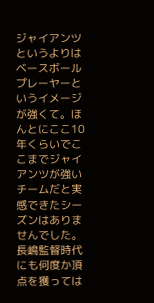ジャイアンツというよりはベースボールプレーヤーというイメージが強くて。ほんとにここ10年くらいでここまでジャイアンツが強いチームだと実感できたシーズンはありませんでした。長嶋監督時代にも何度か頂点を獲っては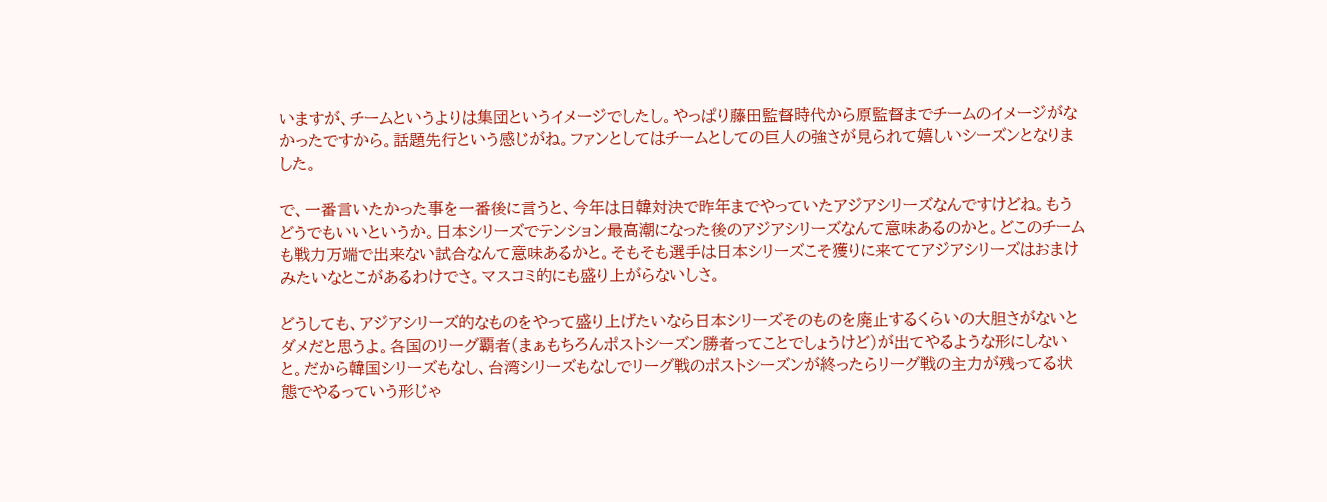いますが、チームというよりは集団というイメージでしたし。やっぱり藤田監督時代から原監督までチームのイメージがなかったですから。話題先行という感じがね。ファンとしてはチームとしての巨人の強さが見られて嬉しいシーズンとなりました。

で、一番言いたかった事を一番後に言うと、今年は日韓対決で昨年までやっていたアジアシリーズなんですけどね。もうどうでもいいというか。日本シリーズでテンション最高潮になった後のアジアシリーズなんて意味あるのかと。どこのチームも戦力万端で出来ない試合なんて意味あるかと。そもそも選手は日本シリーズこそ獲りに来ててアジアシリーズはおまけみたいなとこがあるわけでさ。マスコミ的にも盛り上がらないしさ。

どうしても、アジアシリーズ的なものをやって盛り上げたいなら日本シリーズそのものを廃止するくらいの大胆さがないとダメだと思うよ。各国のリーグ覇者(まぁもちろんポストシーズン勝者ってことでしょうけど)が出てやるような形にしないと。だから韓国シリーズもなし、台湾シリーズもなしでリーグ戦のポストシーズンが終ったらリーグ戦の主力が残ってる状態でやるっていう形じゃ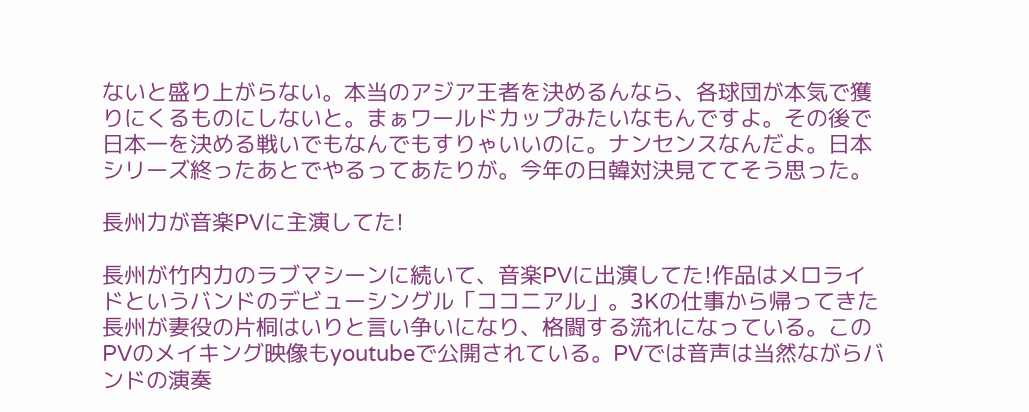ないと盛り上がらない。本当のアジア王者を決めるんなら、各球団が本気で獲りにくるものにしないと。まぁワールドカップみたいなもんですよ。その後で日本一を決める戦いでもなんでもすりゃいいのに。ナンセンスなんだよ。日本シリーズ終ったあとでやるってあたりが。今年の日韓対決見ててそう思った。

長州力が音楽PVに主演してた!

長州が竹内力のラブマシーンに続いて、音楽PVに出演してた!作品はメロライドというバンドのデビューシングル「ココニアル」。3Kの仕事から帰ってきた長州が妻役の片桐はいりと言い争いになり、格闘する流れになっている。このPVのメイキング映像もyoutubeで公開されている。PVでは音声は当然ながらバンドの演奏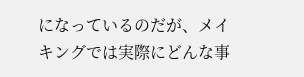になっているのだが、メイキングでは実際にどんな事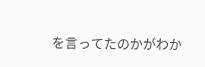を言ってたのかがわか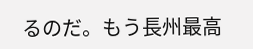るのだ。もう長州最高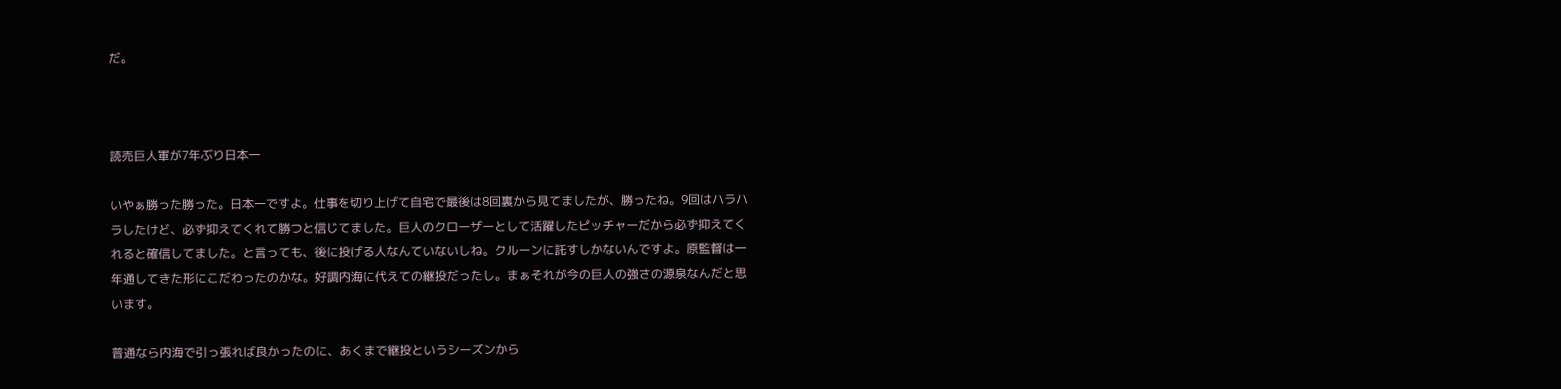だ。



読売巨人軍が7年ぶり日本一

いやぁ勝った勝った。日本一ですよ。仕事を切り上げて自宅で最後は8回裏から見てましたが、勝ったね。9回はハラハラしたけど、必ず抑えてくれて勝つと信じてました。巨人のクローザーとして活躍したピッチャーだから必ず抑えてくれると確信してました。と言っても、後に投げる人なんていないしね。クルーンに託すしかないんですよ。原監督は一年通してきた形にこだわったのかな。好調内海に代えての継投だったし。まぁそれが今の巨人の強さの源泉なんだと思います。

普通なら内海で引っ張れば良かったのに、あくまで継投というシーズンから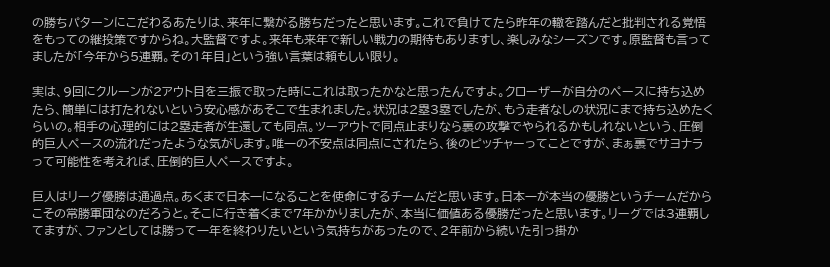の勝ちパターンにこだわるあたりは、来年に繋がる勝ちだったと思います。これで負けてたら昨年の轍を踏んだと批判される覚悟をもっての継投策ですからね。大監督ですよ。来年も来年で新しい戦力の期待もありますし、楽しみなシーズンです。原監督も言ってましたが「今年から5連覇。その1年目」という強い言葉は頼もしい限り。

実は、9回にクルーンが2アウト目を三振で取った時にこれは取ったかなと思ったんですよ。クローザーが自分のペースに持ち込めたら、簡単には打たれないという安心感があそこで生まれました。状況は2塁3塁でしたが、もう走者なしの状況にまで持ち込めたくらいの。相手の心理的には2塁走者が生還しても同点。ツーアウトで同点止まりなら裏の攻撃でやられるかもしれないという、圧倒的巨人ペースの流れだったような気がします。唯一の不安点は同点にされたら、後のピッチャーってことですが、まぁ裏でサヨナラって可能性を考えれば、圧倒的巨人ペースですよ。

巨人はリーグ優勝は通過点。あくまで日本一になることを使命にするチームだと思います。日本一が本当の優勝というチームだからこその常勝軍団なのだろうと。そこに行き着くまで7年かかりましたが、本当に価値ある優勝だったと思います。リーグでは3連覇してますが、ファンとしては勝って一年を終わりたいという気持ちがあったので、2年前から続いた引っ掛か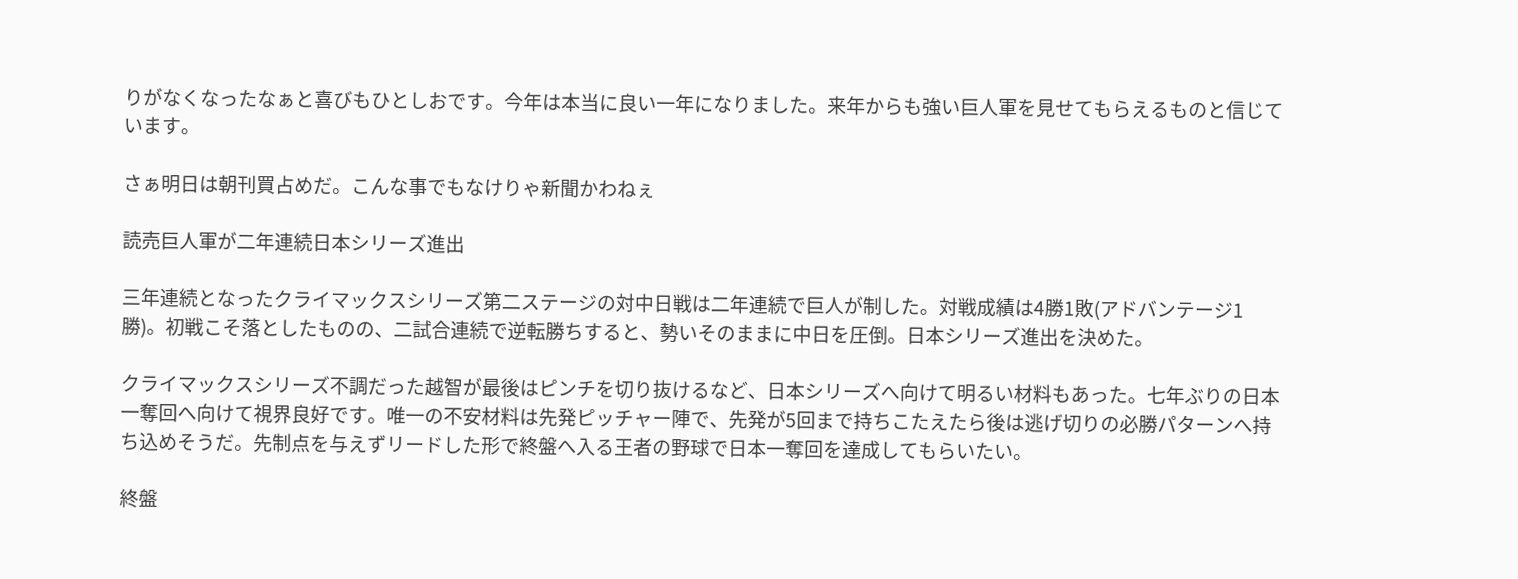りがなくなったなぁと喜びもひとしおです。今年は本当に良い一年になりました。来年からも強い巨人軍を見せてもらえるものと信じています。

さぁ明日は朝刊買占めだ。こんな事でもなけりゃ新聞かわねぇ

読売巨人軍が二年連続日本シリーズ進出

三年連続となったクライマックスシリーズ第二ステージの対中日戦は二年連続で巨人が制した。対戦成績は4勝1敗(アドバンテージ1勝)。初戦こそ落としたものの、二試合連続で逆転勝ちすると、勢いそのままに中日を圧倒。日本シリーズ進出を決めた。

クライマックスシリーズ不調だった越智が最後はピンチを切り抜けるなど、日本シリーズへ向けて明るい材料もあった。七年ぶりの日本一奪回へ向けて視界良好です。唯一の不安材料は先発ピッチャー陣で、先発が5回まで持ちこたえたら後は逃げ切りの必勝パターンへ持ち込めそうだ。先制点を与えずリードした形で終盤へ入る王者の野球で日本一奪回を達成してもらいたい。

終盤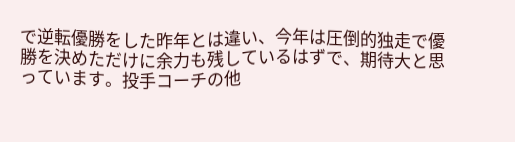で逆転優勝をした昨年とは違い、今年は圧倒的独走で優勝を決めただけに余力も残しているはずで、期待大と思っています。投手コーチの他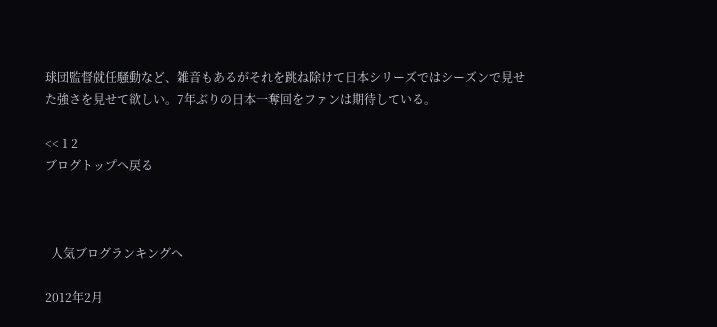球団監督就任騒動など、雑音もあるがそれを跳ね除けて日本シリーズではシーズンで見せた強さを見せて欲しい。7年ぶりの日本一奪回をファンは期待している。

<< 1 2
ブログトップへ戻る



  人気ブログランキングへ

2012年2月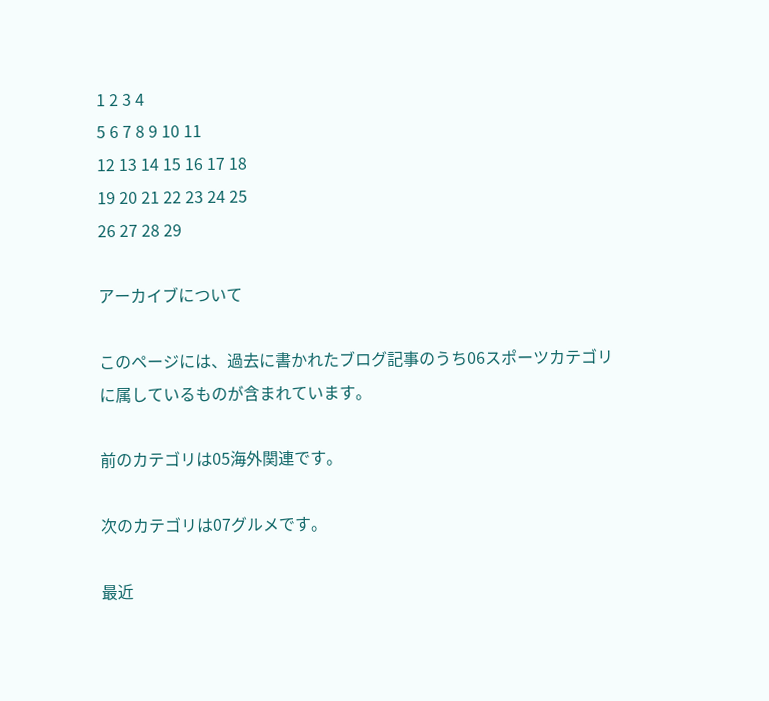1 2 3 4
5 6 7 8 9 10 11
12 13 14 15 16 17 18
19 20 21 22 23 24 25
26 27 28 29

アーカイブについて

このページには、過去に書かれたブログ記事のうち06スポーツカテゴリに属しているものが含まれています。

前のカテゴリは05海外関連です。

次のカテゴリは07グルメです。

最近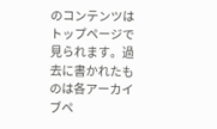のコンテンツはトップページで見られます。過去に書かれたものは各アーカイブペ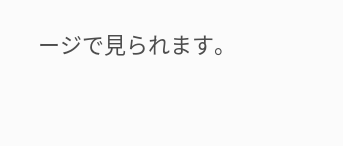ージで見られます。